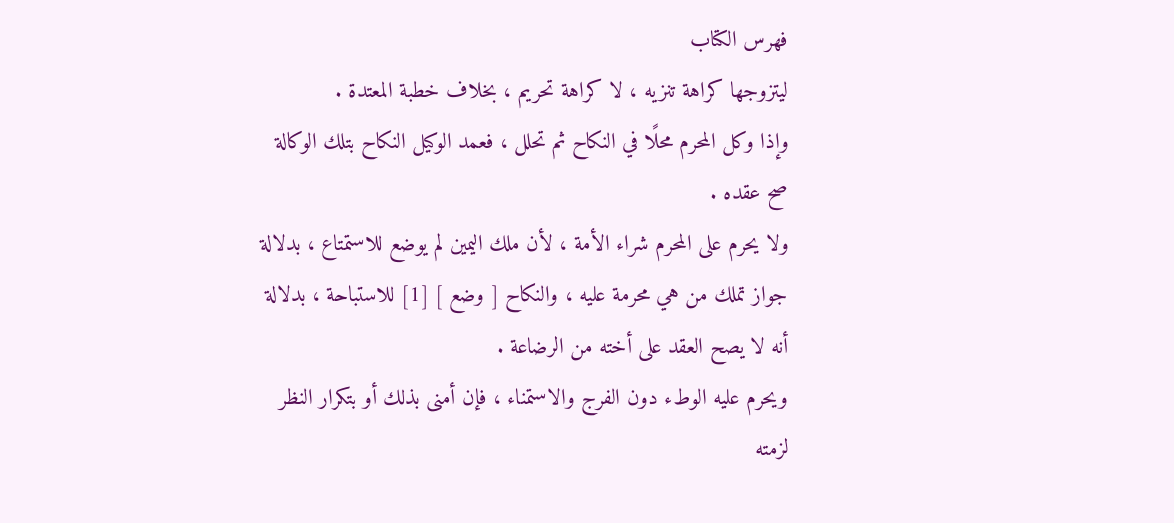فهرس الكتاب
ليتزوجها كراهة تنزيه ، لا كراهة تحريم ، بخلاف خطبة المعتدة .
وإذا وكل المحرم محلًا في النكاح ثم تحلل ، فعمد الوكيل النكاح بتلك الوكالة صح عقده .
ولا يحرم على المحرم شراء الأمة ، لأن ملك اليمين لم يوضع للاستمتاع ، بدلالة جواز تملك من هي محرمة عليه ، والنكاح [ وضع ] [1] للاستباحة ، بدلالة أنه لا يصح العقد على أخته من الرضاعة .
ويحرم عليه الوطء دون الفرج والاستمناء ، فإن أمنى بذلك أو بتكرار النظر لزمته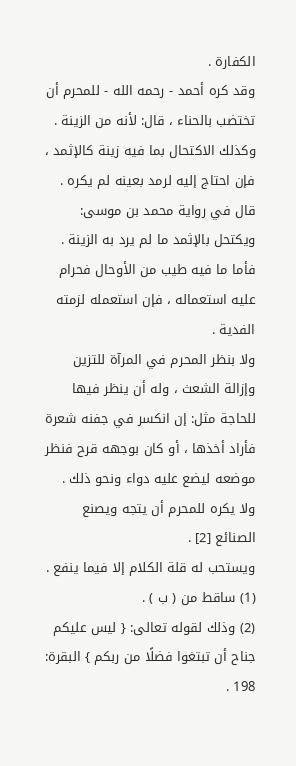الكفارة .
وقد كره أحمد - رحمه الله - للمحرم أن تختضب بالحناء ، قال: لأنه من الزينة .
وكذلك الاكتحال بما فيه زينة كالإثمد ، فإن احتاج إليه لرمد بعينه لم يكره . قال في رواية محمد بن موسى: ويكتحل بالإثمد ما لم يرد به الزينة .
فأما ما فيه طيب من الأوحال فحرام عليه استعماله ، فإن استعمله لزمته الفدية .
ولا بنظر المحرم في المرآة للتزين وإزالة الشعث ، وله أن ينظر فيها للحاجة مثل: إن انكسر في جفنه شعرة فأراد أخذها ، أو كان بوجهه قرح فنظر موضعه ليضع عليه دواء ونحو ذلك .
ولا يكره للمحرم أن يتجه ويصنع الصنائع [2] .
ويستحب له قلة الكلام إلا فيما ينفع .
(1) ساقط من ( ب ) .
(2) وذلك لقوله تعالى: { ليس عليكم جناح أن تبتغوا فضلًا من ربكم } البقرة: 198 .